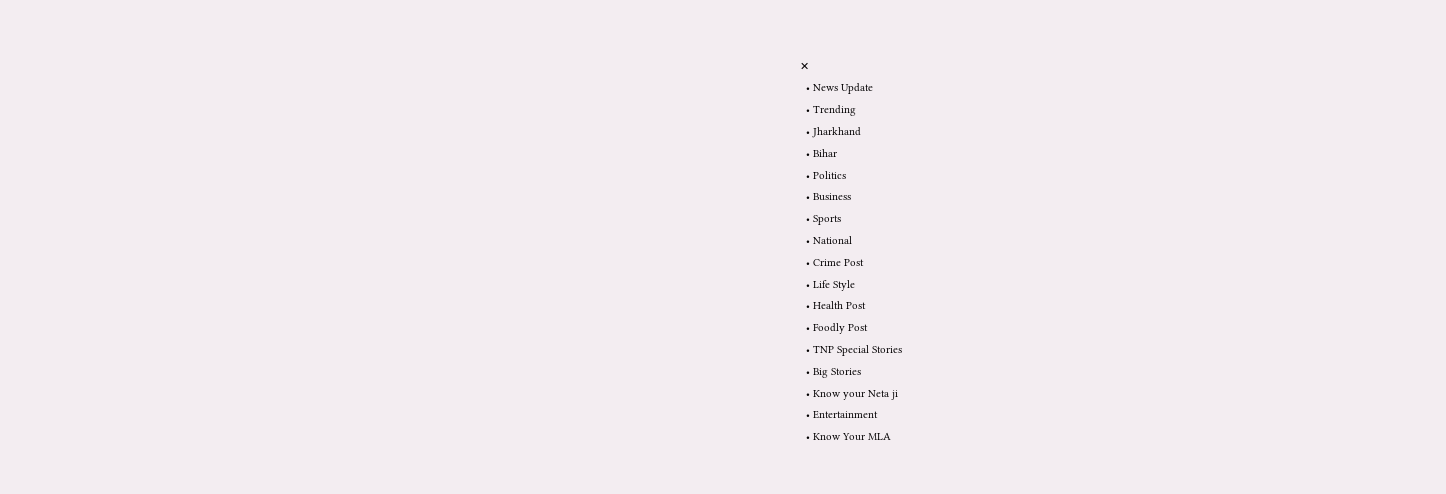✕
  • News Update
  • Trending
  • Jharkhand
  • Bihar
  • Politics
  • Business
  • Sports
  • National
  • Crime Post
  • Life Style
  • Health Post
  • Foodly Post
  • TNP Special Stories
  • Big Stories
  • Know your Neta ji
  • Entertainment
  • Know Your MLA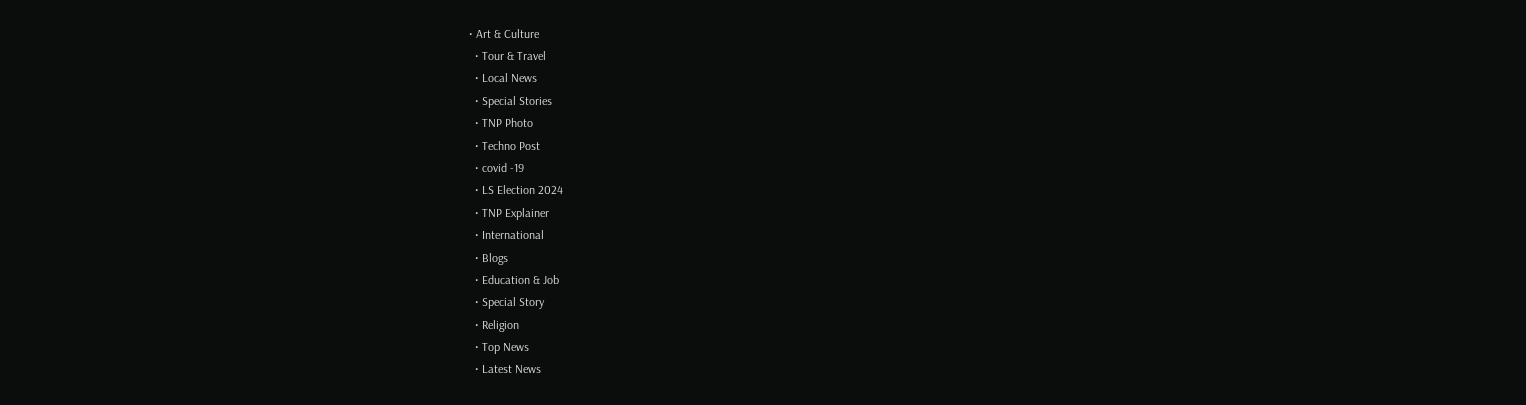• Art & Culture
  • Tour & Travel
  • Local News
  • Special Stories
  • TNP Photo
  • Techno Post
  • covid -19
  • LS Election 2024
  • TNP Explainer
  • International
  • Blogs
  • Education & Job
  • Special Story
  • Religion
  • Top News
  • Latest News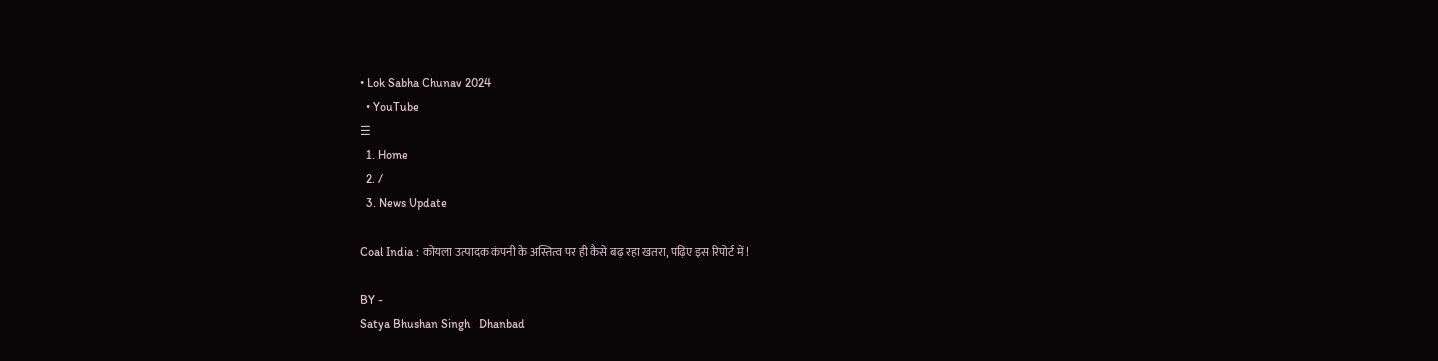• Lok Sabha Chunav 2024
  • YouTube
☰
  1. Home
  2. /
  3. News Update

Coal India : कोयला उत्पादक कंपनी के अस्तित्व पर ही कैसे बढ़ रहा खतरा, पढ़िए इस रिपोर्ट में !

BY -
Satya Bhushan Singh   Dhanbad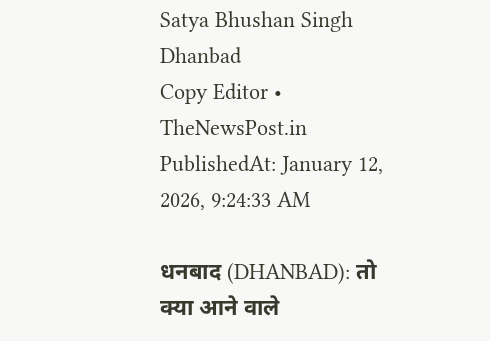Satya Bhushan Singh Dhanbad
Copy Editor • TheNewsPost.in
PublishedAt: January 12, 2026, 9:24:33 AM

धनबाद (DHANBAD): तो क्या आने वाले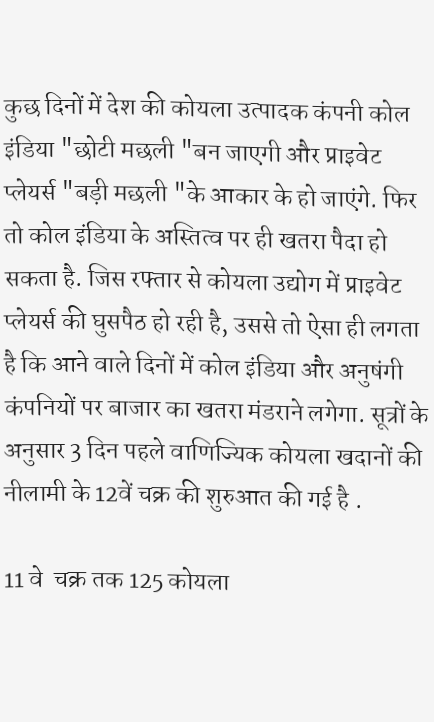कुछ दिनों में देश की कोयला उत्पादक कंपनी कोल इंडिया "छोटी मछली "बन जाएगी और प्राइवेट प्लेयर्स "बड़ी मछली "के आकार के हो जाएंगे. फिर तो कोल इंडिया के अस्तित्व पर ही खतरा पैदा हो सकता है. जिस रफ्तार से कोयला उद्योग में प्राइवेट प्लेयर्स की घुसपैठ हो रही है, उससे तो ऐसा ही लगता है कि आने वाले दिनों में कोल इंडिया और अनुषंगी कंपनियों पर बाजार का खतरा मंडराने लगेगा. सूत्रों के अनुसार 3 दिन पहले वाणिज्यिक कोयला खदानों की नीलामी के 12वें चक्र की शुरुआत की गई है .

11 वे  चक्र तक 125 कोयला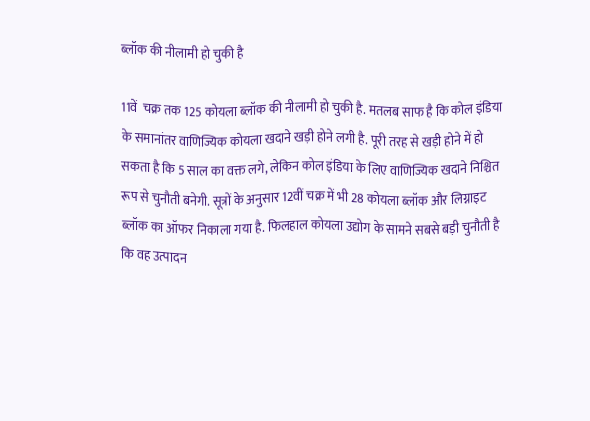ब्लॉक की नीलामी हो चुकी है

11वें  चक्र तक 125 कोयला ब्लॉक की नीलामी हो चुकी है. मतलब साफ है कि कोल इंडिया के समानांतर वाणिज्यिक कोयला खदाने खड़ी होने लगी है. पूरी तरह से खड़ी होने में हो सकता है कि 5 साल का वक्त लगे, लेकिन कोल इंडिया के लिए वाणिज्यिक खदाने निश्चित रूप से चुनौती बनेगी. सूत्रों के अनुसार 12वीं चक्र में भी 28 कोयला ब्लॉक और लिग्नाइट ब्लॉक का ऑफर निकाला गया है. फिलहाल कोयला उद्योग के सामने सबसे बड़ी चुनौती है कि वह उत्पादन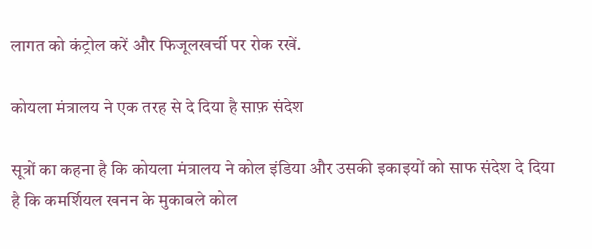लागत को कंट्रोल करें और फिजूलखर्ची पर रोक रखें.

कोयला मंत्रालय ने एक तरह से दे दिया है साफ़ संदेश

सूत्रों का कहना है कि कोयला मंत्रालय ने कोल इंडिया और उसकी इकाइयों को साफ संदेश दे दिया है कि कमर्शियल खनन के मुकाबले कोल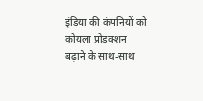इंडिया की कंपनियों को कोयला प्रोडक्शन बढ़ाने के साथ-साथ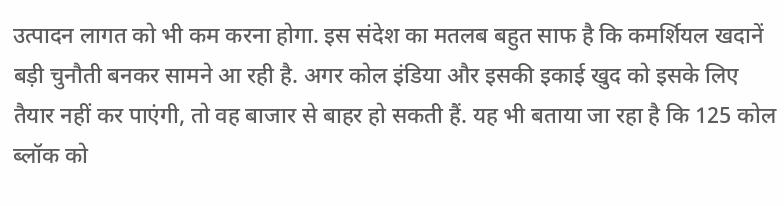उत्पादन लागत को भी कम करना होगा. इस संदेश का मतलब बहुत साफ है कि कमर्शियल खदानें बड़ी चुनौती बनकर सामने आ रही है. अगर कोल इंडिया और इसकी इकाई खुद को इसके लिए तैयार नहीं कर पाएंगी, तो वह बाजार से बाहर हो सकती हैं. यह भी बताया जा रहा है कि 125 कोल ब्लॉक को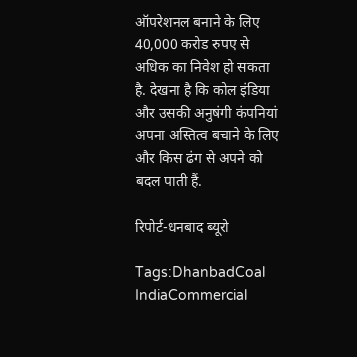ऑपरेशनल बनाने के लिए 40,000 करोड रुपए से अधिक का निवेश हो सकता है. देखना है कि कोल इंडिया और उसकी अनुषंगी कंपनियां अपना अस्तित्व बचाने के लिए और किस ढंग से अपने को बदल पाती हैं.

रिपोर्ट-धनबाद ब्यूरो

Tags:DhanbadCoal IndiaCommercial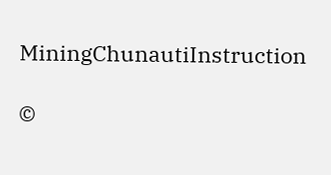MiningChunautiInstruction

©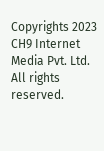Copyrights 2023 CH9 Internet Media Pvt. Ltd. All rights reserved.